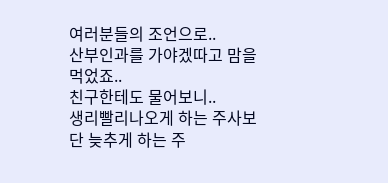여러분들의 조언으로..
산부인과를 가야겠따고 맘을 먹었죠..
친구한테도 물어보니..
생리빨리나오게 하는 주사보단 늦추게 하는 주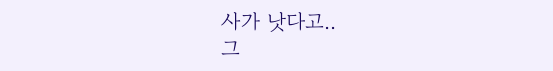사가 낫다고..
그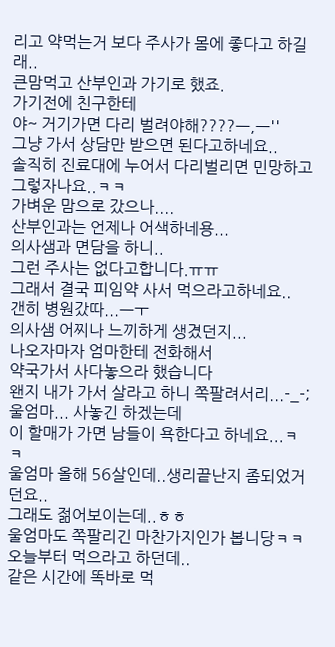리고 약먹는거 보다 주사가 몸에 좋다고 하길래..
큰맘먹고 산부인과 가기로 했죠.
가기전에 친구한테
야~ 거기가면 다리 벌려야해????ㅡ,ㅡ''
그냥 가서 상담만 받으면 된다고하네요..
솔직히 진료대에 누어서 다리벌리면 민망하고 그렇자나요..ㅋㅋ
가벼운 맘으로 갔으나....
산부인과는 언제나 어색하네용...
의사샘과 면담을 하니..
그런 주사는 없다고합니다.ㅠㅠ
그래서 결국 피임약 사서 먹으라고하네요..
갠히 병원갔따...ㅡㅜ
의사샘 어찌나 느끼하게 생겼던지...
나오자마자 엄마한테 전화해서
약국가서 사다놓으라 했습니다
왠지 내가 가서 살라고 하니 쪽팔려서리...-_-;
울엄마... 사놓긴 하겠는데
이 할매가 가면 남들이 욕한다고 하네요...ㅋㅋ
울엄마 올해 56살인데..생리끝난지 좀되었거던요..
그래도 젊어보이는데..ㅎㅎ
울엄마도 쪽팔리긴 마찬가지인가 봅니당ㅋㅋ
오늘부터 먹으라고 하던데..
같은 시간에 똑바로 먹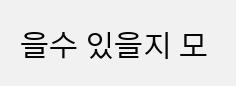을수 있을지 모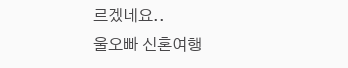르겠네요..
울오빠 신혼여행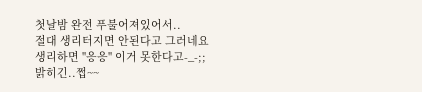첫날밤 완전 푸불어져있어서..
절대 생리터지면 안된다고 그러네요
생리하면 "응응" 이거 못한다고-_-;;
밝히긴..쩝~~